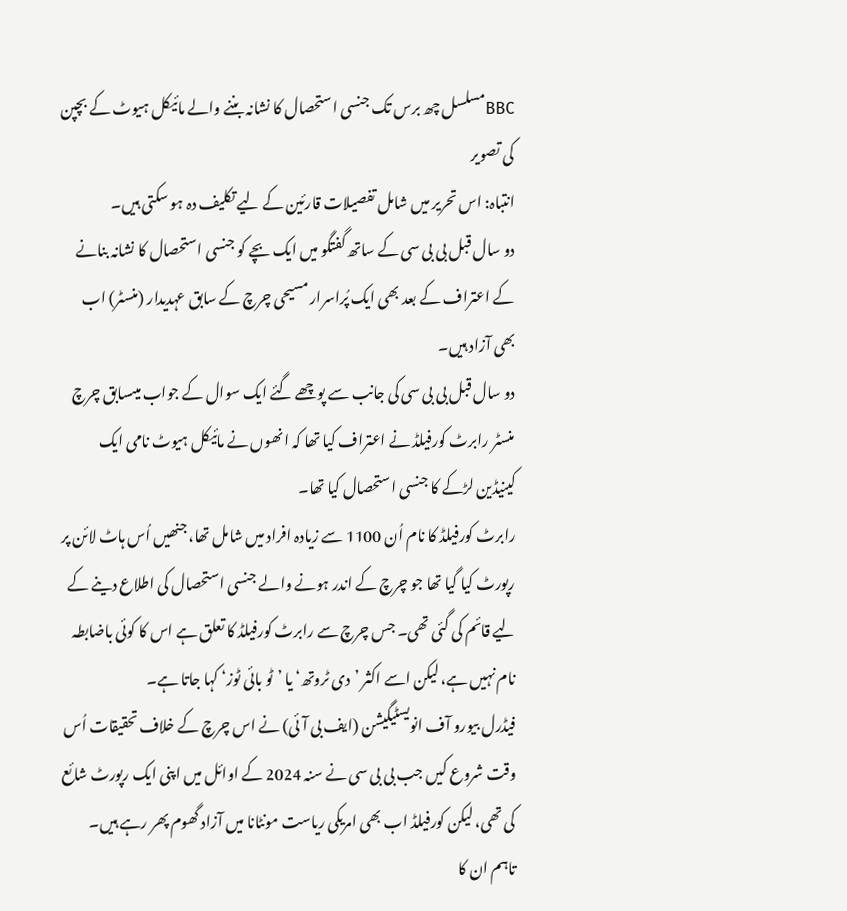BBCمسلسل چھ برس تک جنسی استحصال کا نشانہ بننے والے مائیکل ہیوٹ کے بچپن کی تصویر
انتباہ: اس تحریر میں شامل تفصیلات قارئین کے لیے تکلیف دہ ہو سکتی ہیں۔
دو سال قبل بی بی سی کے ساتھ گفتگو میں ایک بچے کو جنسی استحصال کا نشانہ بنانے کے اعتراف کے بعد بھی ایک پُراسرار مسیحی چرچ کے سابق عہدیدار (منسٹر) اب بھی آزاد ہیں۔
دو سال قبل بی بی سی کی جانب سے پوچھے گئے ایک سوال کے جواب میںسابق چرچ منسٹر رابرٹ کورفیلڈ نے اعتراف کیا تھا کہ انھوں نے مائیکل ہیوٹ نامی ایک کینیڈین لڑکے کا جنسی استحصال کیا تھا۔
رابرٹ کورفیلڈ کا نام اُن 1100 سے زیادہ افراد میں شامل تھا، جنھیں اُس ہاٹ لائن پر رپورٹ کیا گیا تھا جو چرچ کے اندر ہونے والے جنسی استحصال کی اطلاع دینے کے لیے قائم کی گئی تھی۔ جس چرچ سے رابرٹ کورفیلڈ کا تعلق ہے اس کا کوئی باضابطہ نام نہیں ہے، لیکن اسے اکثر ’دی ٹروتھ‘ یا ’ٹو بائی ٹوز‘ کہا جاتا ہے۔
فیڈرل بیورو آف انویسٹیگیشن (ایف بی آئی) نے اس چرچ کے خلاف تحقیقات اُس وقت شروع کیں جب بی بی سی نے سنہ 2024 کے اوائل میں اپنی ایک رپورٹ شائع کی تھی، لیکن کورفیلڈ اب بھی امریکی ریاست مونٹانا میں آزاد گھوم پھر رہے ہیں۔ تاہم ان کا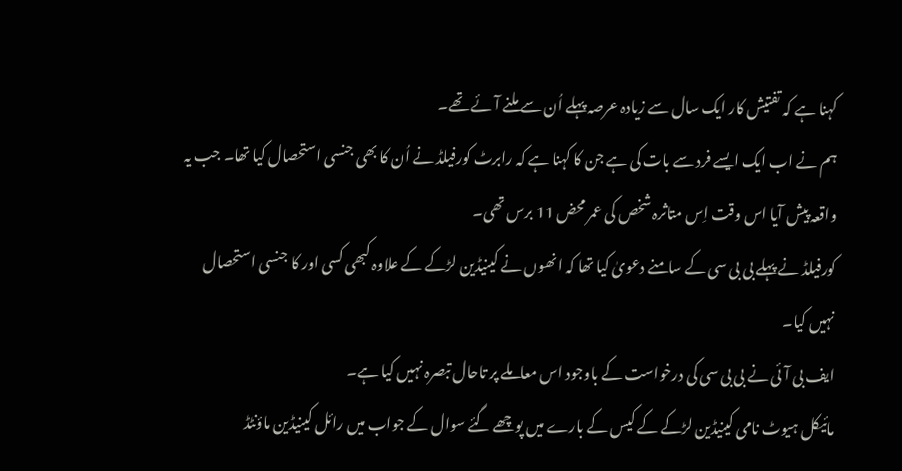کہنا ہے کہ تفتیش کار ایک سال سے زیادہ عرصہ پہلے اُن سے ملنے آئے تھے۔
ہم نے اب ایک ایسے فرد سے بات کی ہے جن کا کہنا ہے کہ رابرٹ کورفیلڈ نے اُن کا بھی جنسی استحصال کیا تھا۔ جب یہ واقعہ پیش آیا اس وقت اِس متاثرہ شخص کی عمر محض 11 برس تھی۔
کورفیلڈ نے پہلے بی بی سی کے سامنے دعویٰ کیا تھا کہ انھوں نے کینیڈین لڑکے کے علاوہ کبھی کسی اور کا جنسی استحصال نہیں کیا۔
ایف بی آئی نے بی بی سی کی درخواست کے باوجود اس معاملے پر تاحال تبصرہ نہیں کیا ہے۔
مائیکل ہیوٹ نامی کینیڈین لڑکے کے کیس کے بارے میں پوچھے گئے سوال کے جواب میں رائل کینیڈین ماؤنٹڈ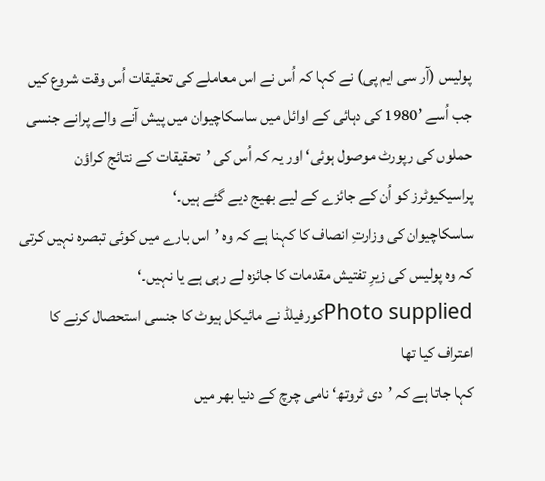پولیس (آر سی ایم پی) نے کہا کہ اُس نے اس معاملے کی تحقیقات اُس وقت شروع کیں جب اُسے ’1980 کی دہائی کے اوائل میں ساسکاچیوان میں پیش آنے والے پرانے جنسی حملوں کی رپورٹ موصول ہوئی‘ اور یہ کہ اُس کی ’تحقیقات کے نتائج کراؤن پراسیکیوٹرز کو اُن کے جائزے کے لیے بھیج دیے گئے ہیں۔‘
ساسکاچیوان کی وزارتِ انصاف کا کہنا ہے کہ وہ ’اس بارے میں کوئی تبصرہ نہیں کرتی کہ وہ پولیس کی زیرِ تفتیش مقدمات کا جائزہ لے رہی ہے یا نہیں۔‘
Photo suppliedکورفیلڈ نے مائیکل ہیوٹ کا جنسی استحصال کرنے کا اعتراف کیا تھا
کہا جاتا ہے کہ ’دی ٹروتھ‘ نامی چرچ کے دنیا بھر میں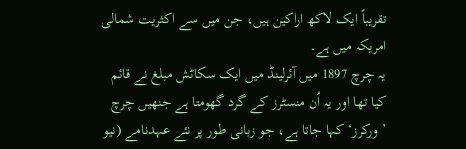تقریباً ایک لاکھ اراکین ہیں، جن میں سے اکثریت شمالی امریکہ میں ہے۔
یہ چرچ 1897 میں آئرلینڈ میں ایک سکاٹش مبلغ نے قائم کیا تھا اور یہ اُن منسٹرز کے گرد گھومتا ہے جنھیں چرچ ’ورکرز‘ کہا جاتا ہے، جو زبانی طور پر نئے عہدنامے (نیو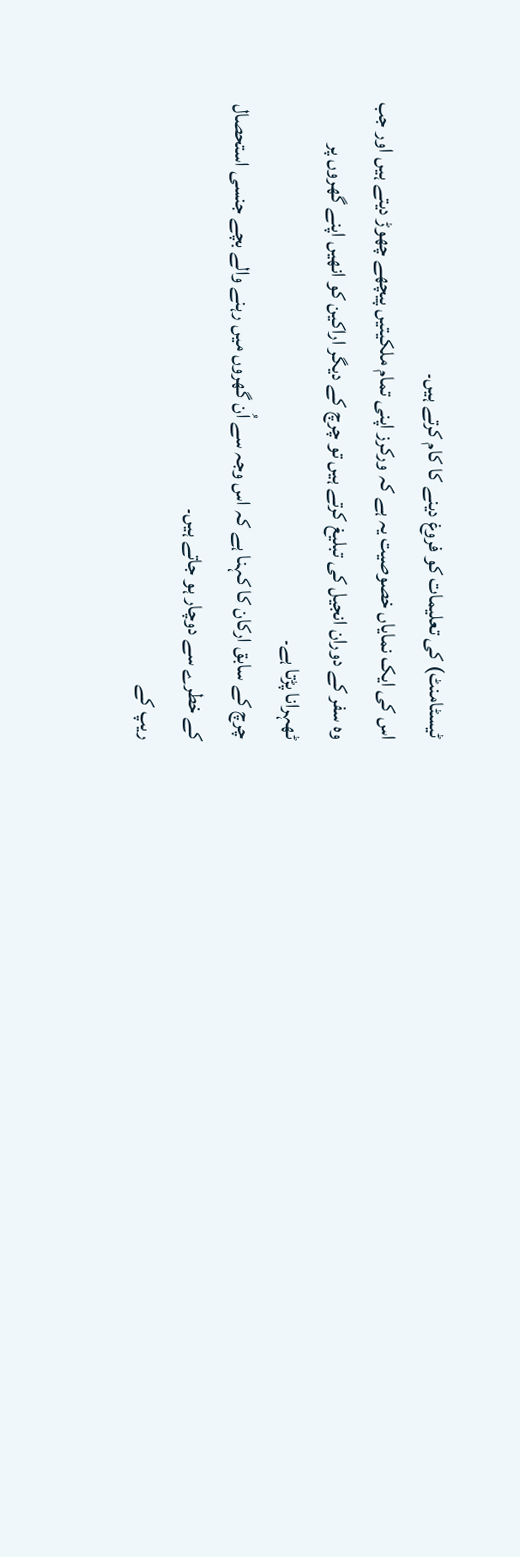ٹیسٹامنٹ) کی تعلیمات کو فروغ دینے کا کام کرتے ہیں۔
اس کی ایک نمایاں خصوصیت یہ ہے کہ ورکرز اپنی تمام ملکیتیں پیچھے چھوڑ دیتے ہیں اور جب وہ سفر کے دوران انجیل کی تبلیغ کرتے ہیں تو چرچ کے دیگر اراکین کو انھیں اپنے گھروں پر ٹھہرانا پڑتا ہے۔
چرچ کے سابق ارکان کا کہنا ہے کہ اس وجہ سے اُن گھروں میں رہنے والے بچے جنسی استحصال کے خطرے سے دوچار ہو جاتے ہیں۔
ریپ کے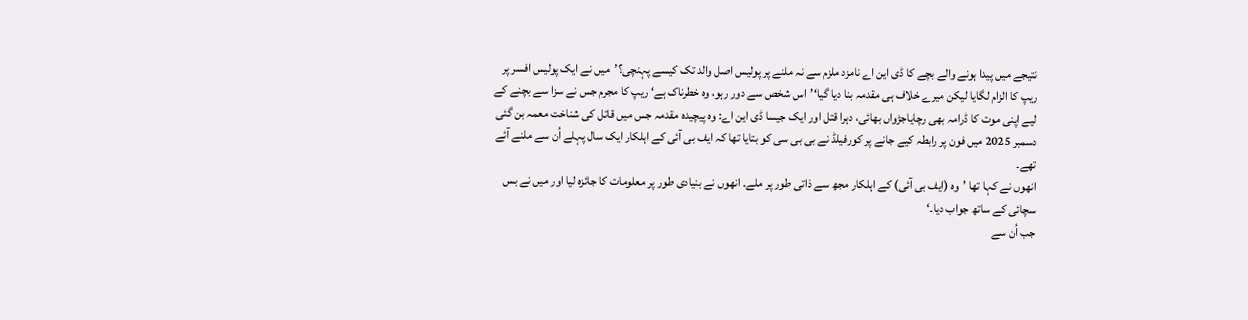نتیجے میں پیدا ہونے والے بچے کا ڈی این اے نامزد ملزم سے نہ ملنے پر پولیس اصل والد تک کیسے پہنچی؟’میں نے ایک پولیس افسر پر ریپ کا الزام لگایا لیکن میرے خلاف ہی مقدمہ بنا دیا گیا‘’اس شخص سے دور رہو، وہ خطرناک ہے‘ ریپ کا مجرم جس نے سزا سے بچنے کے لیے اپنی موت کا ڈرامہ بھی رچایاجڑواں بھائی، دہرا قتل اور ایک جیسا ڈی این اے: وہ پیچیدہ مقدمہ جس میں قاتل کی شناخت معمہ بن گئی
دسمبر 2025 میں فون پر رابطہ کیے جانے پر کورفیلڈ نے بی بی سی کو بتایا تھا کہ ایف بی آئی کے اہلکار ایک سال پہلے اُن سے ملنے آئے تھے۔
انھوں نے کہا تھا ’وہ (ایف بی آئی) کے اہلکار مجھ سے ذاتی طور پر ملے۔ انھوں نے بنیادی طور پر معلومات کا جائزہ لیا اور میں نے بس سچائی کے ساتھ جواب دیا۔‘
جب اُن سے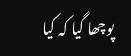پوچھا گیا کہ کیا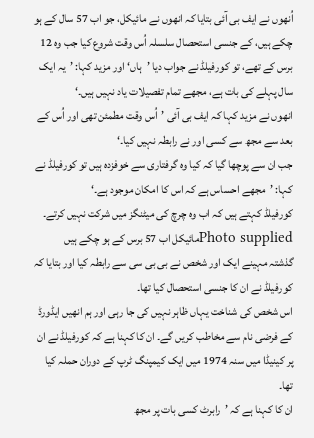اُنھوں نے ایف بی آئی بتایا کہ انھوں نے مائیکل، جو اب 57 سال کے ہو چکے ہیں، کے جنسی استحصال سلسلہ اُس وقت شروع کیا جب وہ 12 برس کے تھے، تو کورفیلڈ نے جواب دیا ’ہاں‘ اور مزید کہا: ’یہ ایک سال پہلے کی بات ہے، مجھے تمام تفصیلات یاد نہیں ہیں۔‘
انھوں نے مزید کہا کہ ایف بی آئی ’اُس وقت مطمئن تھی اور اُس کے بعد سے مجھ سے کسی اور نے رابطہ نہیں کیا۔‘
جب ان سے پوچھا گیا کہ کیا وہ گرفتاری سے خوفزدہ ہیں تو کورفیلڈ نے کہا: ’مجھے احساس ہے کہ اس کا امکان موجود ہے۔‘
کورفیلڈ کہتے ہیں کہ اب وہ چرچ کی میٹنگز میں شرکت نہیں کرتے۔
Photo suppliedمائیکل اب 57 برس کے ہو چکے ہیں
گذشتہ مہینے ایک اور شخص نے بی بی سی سے رابطہ کیا اور بتایا کہ کورفیلڈ نے ان کا جنسی استحصال کیا تھا۔
اس شخص کی شناخت یہاں ظاہر نہیں کی جا رہی اور ہم انھیں ایڈورڈ کے فرضی نام سے مخاطب کریں گے۔ ان کا کہنا ہے کہ کورفیلڈ نے ان پر کینیڈا میں سنہ 1974 میں ایک کیمپنگ ٹرپ کے دوران حملہ کیا تھا۔
ان کا کہنا ہے کہ ’رابرٹ کسی بات پر مجھ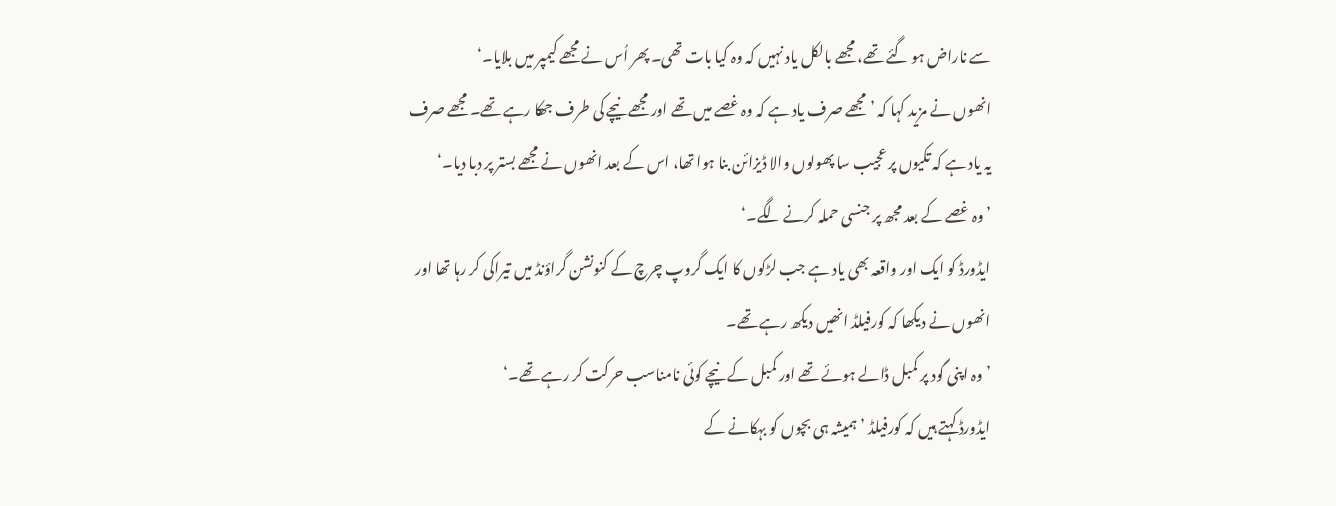سے ناراض ہو گئے تھے، مجھے بالکل یاد نہیں کہ وہ کیا بات تھی۔ پھر اُس نے مجھے کیمپر میں بلایا۔‘
انھوں نے مزید کہا کہ ’مجھے صرف یاد ہے کہ وہ غصے میں تھے اور مجھے نیچے کی طرف جھکا رہے تھے۔ مجھے صرف یہ یاد ہے کہ تکیوں پر عجیب سا پھولوں والا ڈیزائن بنا ہوا تھا، اس کے بعد انھوں نے مجھے بستر پر دبا دیا۔‘
’وہ غصے کے بعد مجھ پر جنسی حملہ کرنے لگے۔‘
ایڈورڈ کو ایک اور واقعہ بھی یاد ہے جب لڑکوں کا ایک گروپ چرچ کے کنونشن گراؤنڈ میں تیراکی کر رہا تھا اور انھوں نے دیکھا کہ کورفیلڈ انھیں دیکھ رہے تھے۔
’وہ اپنی گود پر کمبل ڈالے ہوئے تھے اور کمبل کے نیچے کوئی نامناسب حرکت کر رہے تھے۔‘
ایڈورڈ کہتے ہیں کہ کورفیلڈ ’ہمیشہ ہی بچوں کو بہکانے کے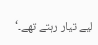لیے تیار رہتے تھے۔‘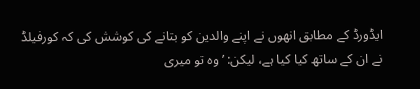ایڈورڈ کے مطابق انھوں نے اپنے والدین کو بتانے کی کوشش کی کہ کورفیلڈ نے ان کے ساتھ کیا کیا ہے، لیکن: ’وہ تو میری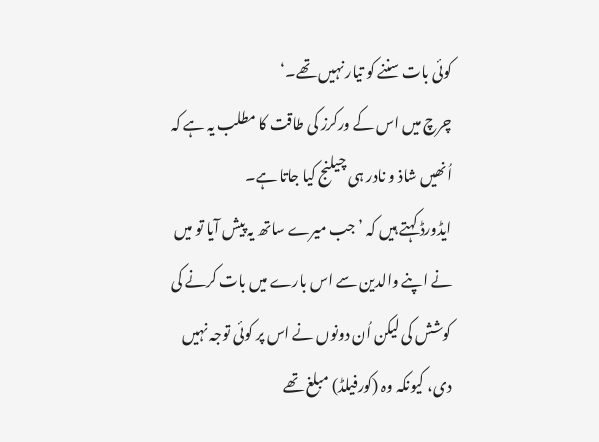کوئی بات سننے کو تیار نہیں تھے۔‘
چرچ میں اس کے ورکرز کی طاقت کا مطلب یہ ہے کہ اُنھیں شاذ و نادر ہی چیلنج کیا جاتا ہے۔
ایڈورڈ کہتے ہیں کہ ’جب میرے ساتھ یہ پیش آیا تو میں نے اپنے والدین سے اس بارے میں بات کرنے کی کوشش کی لیکن اُن دونوں نے اس پر کوئی توجہ نہیں دی، کیونکہ وہ (کورفیلڈ) مبلغ تھے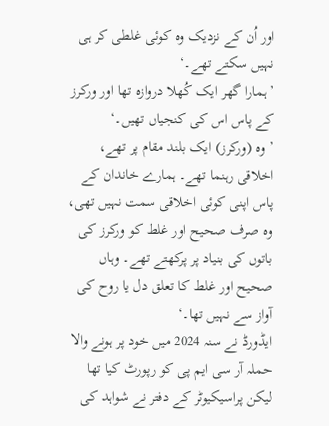اور اُن کے نزدیک وہ کوئی غلطی کر ہی نہیں سکتے تھے۔‘
’ہمارا گھر ایک کُھلا دروازہ تھا اور ورکرز کے پاس اس کی کنجیاں تھیں۔‘
’وہ (ورکرز) ایک بلند مقام پر تھے، اخلاقی رہنما تھے۔ ہمارے خاندان کے پاس اپنی کوئی اخلاقی سمت نہیں تھی، وہ صرف صحیح اور غلط کو ورکرز کی باتوں کی بنیاد پر پرکھتے تھے۔ وہاں صحیح اور غلط کا تعلق دل یا روح کی آواز سے نہیں تھا۔‘
ایڈورڈ نے سنہ 2024 میں خود پر ہونے والا حملہ آر سی ایم پی کو رپورٹ کیا تھا لیکن پراسیکیوٹر کے دفتر نے شواہد کی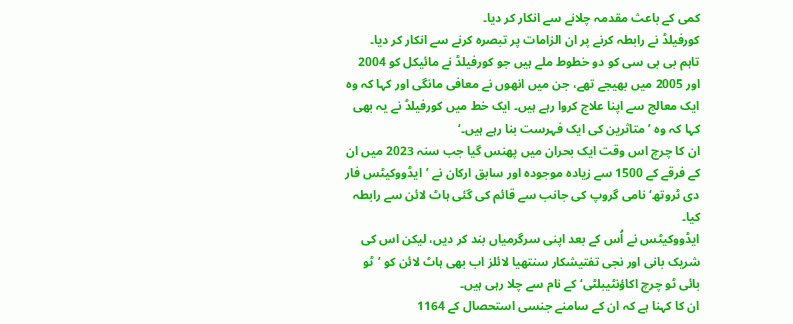کمی کے باعث مقدمہ چلانے سے انکار کر دیا۔
کورفیلڈ نے رابطہ کرنے پر ان الزامات پر تبصرہ کرنے سے انکار کر دیا۔
تاہم بی بی سی کو دو خطوط ملے ہیں جو کورفیلڈ نے مائیکل کو 2004 اور 2005 میں بھیجے تھے، جن میں انھوں نے معافی مانگی اور کہا کہ وہ ایک معالج سے اپنا علاج کروا رہے ہیں۔ ایک خط میں کورفیلڈ نے یہ بھی کہا کہ وہ ’متاثرین کی ایک فہرست بنا رہے ہیں۔‘
ان کا چرچ اس وقت ایک بحران میں پھنس گیا جب سنہ 2023 میں ان کے فرقے کے 1500 سے زیادہ موجودہ اور سابق ارکان نے ’ایڈووکیٹس فار دی ٹروتھ‘ نامی گروپ کی جانب سے قائم کی گئی ہاٹ لائن سے رابطہ کیا۔
ایڈووکیٹس نے اُس کے بعد اپنی سرگرمیاں بند کر دیں، لیکن اس کی شریک بانی اور نجی تفتیشکار سنتھیا لائلز اب بھی ہاٹ لائن کو ’ٹو بائی ٹو چرچ اکاؤنٹیبلٹی‘ کے نام سے چلا رہی ہیں۔
ان کا کہنا ہے کہ ان کے سامنے جنسی استحصال کے 1164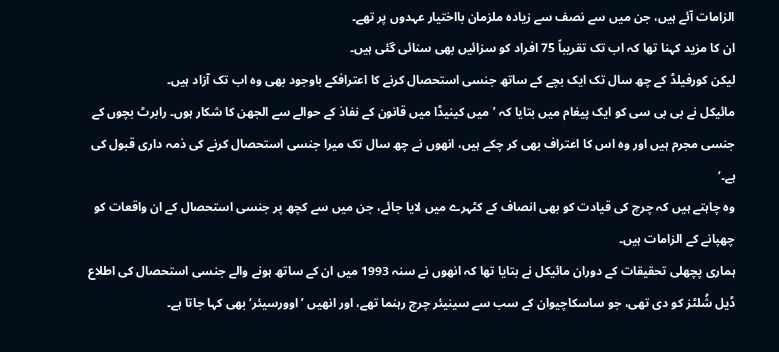الزامات آئے ہیں، جن میں سے نصف سے زیادہ ملزمان بااختیار عہدوں پر تھے۔
ان کا مزید کہنا تھا کہ اب تک تقریباً 75 افراد کو سزائیں بھی سنائی گئی ہیں۔
لیکن کورفیلڈ کے چھ سال تک ایک بچے کے ساتھ جنسی استحصال کرنے کا اعترافکے باوجود بھی وہ اب تک آزاد ہیں۔
مائیکل نے بی بی سی کو ایک پیغام میں بتایا کہ ’میں کینیڈا میں قانون کے نفاذ کے حوالے سے الجھن کا شکار ہوں۔ رابرٹ بچوں کے جنسی مجرم ہیں اور وہ اس کا اعتراف بھی کر چکے ہیں، انھوں نے چھ سال تک میرا جنسی استحصال کرنے کی ذمہ داری قبول کی ہے۔‘
وہ چاہتے ہیں کہ چرچ کی قیادت کو بھی انصاف کے کٹہرے میں لایا جائے، جن میں سے کچھ پر جنسی استحصال کے ان واقعات کو چھپانے کے الزامات ہیں۔
ہماری پچھلی تحقیقات کے دوران مائیکل نے بتایا تھا کہ انھوں نے سنہ 1993 میں ان کے ساتھ ہونے والے جنسی استحصال کی اطلاع ڈیل شُلٹز کو دی تھی، جو ساسکاچیوان کے سب سے سینیئر چرچ رہنما تھے، اور انھیں ’اوورسیئر‘ بھی کہا جاتا ہے۔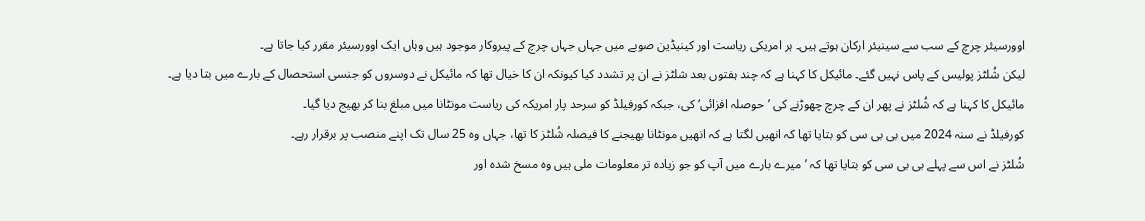اوورسیئر چرچ کے سب سے سینیئر ارکان ہوتے ہیں۔ ہر امریکی ریاست اور کینیڈین صوبے میں جہاں جہاں چرچ کے پیروکار موجود ہیں وہاں ایک اوورسیئر مقرر کیا جاتا ہے۔
لیکن شُلٹز پولیس کے پاس نہیں گئے۔ مائیکل کا کہنا ہے کہ چند ہفتوں بعد شلٹز نے ان پر تشدد کیا کیونکہ ان کا خیال تھا کہ مائیکل نے دوسروں کو جنسی استحصال کے بارے میں بتا دیا ہے۔
مائیکل کا کہنا ہے کہ شُلٹز نے پھر ان کے چرچ چھوڑنے کی ’حوصلہ افزائی‘ کی، جبکہ کورفیلڈ کو سرحد پار امریکہ کی ریاست مونٹانا میں مبلغ بنا کر بھیج دیا گیا۔
کورفیلڈ نے سنہ 2024 میں بی بی سی کو بتایا تھا کہ انھیں لگتا ہے کہ انھیں مونٹانا بھیجنے کا فیصلہ شُلٹز کا تھا، جہاں وہ 25 سال تک اپنے منصب پر برقرار رہے۔
شُلٹز نے اس سے پہلے بی بی سی کو بتایا تھا کہ ’میرے بارے میں آپ کو جو زیادہ تر معلومات ملی ہیں وہ مسخ شدہ اور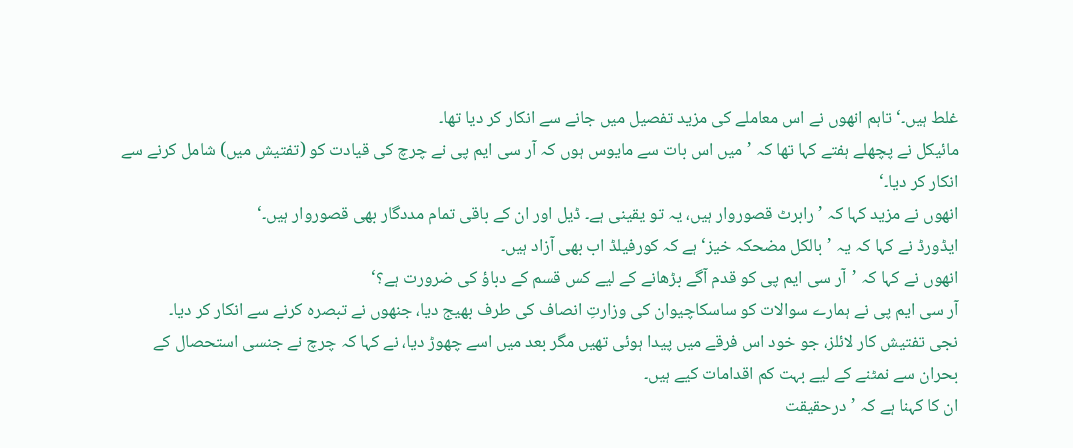غلط ہیں۔‘ تاہم انھوں نے اس معاملے کی مزید تفصیل میں جانے سے انکار کر دیا تھا۔
مائیکل نے پچھلے ہفتے کہا تھا کہ ’میں اس بات سے مایوس ہوں کہ آر سی ایم پی نے چرچ کی قیادت کو (تفتیش میں) شامل کرنے سے انکار کر دیا۔‘
انھوں نے مزید کہا کہ ’رابرٹ قصوروار ہیں، یہ تو یقینی ہے۔ ڈیل اور ان کے باقی تمام مددگار بھی قصوروار ہیں۔‘
ایڈورڈ نے کہا کہ یہ ’بالکل مضحکہ خیز‘ ہے کہ کورفیلڈ اب بھی آزاد ہیں۔
انھوں نے کہا کہ ’آر سی ایم پی کو قدم آگے بڑھانے کے لیے کس قسم کے دباؤ کی ضرورت ہے؟‘
آر سی ایم پی نے ہمارے سوالات کو ساسکاچیوان کی وزارتِ انصاف کی طرف بھیج دیا، جنھوں نے تبصرہ کرنے سے انکار کر دیا۔
نجی تفتیش کار لائلز، جو خود اس فرقے میں پیدا ہوئی تھیں مگر بعد میں اسے چھوڑ دیا، نے کہا کہ چرچ نے جنسی استحصال کے بحران سے نمٹنے کے لیے بہت کم اقدامات کیے ہیں۔
ان کا کہنا ہے کہ ’درحقیقت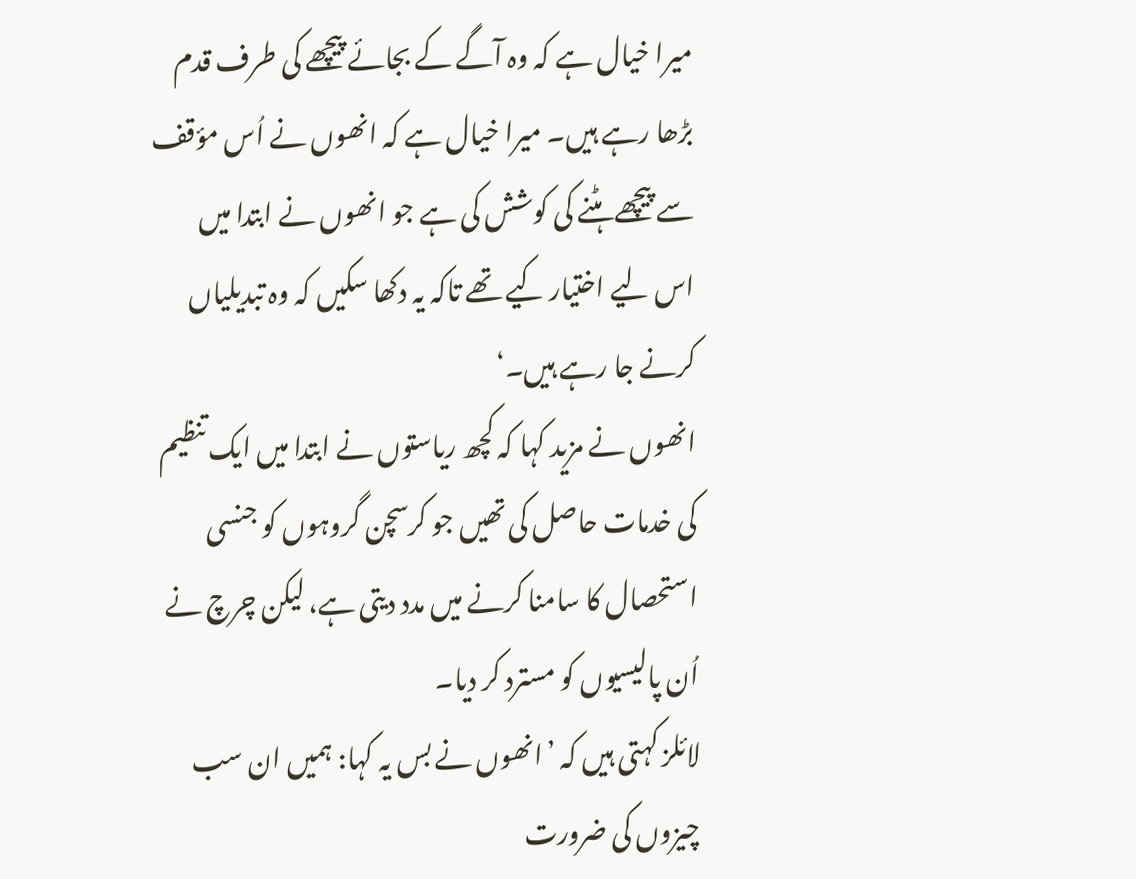میرا خیال ہے کہ وہ آگے کے بجائے پیچھے کی طرف قدم بڑھا رہے ہیں۔ میرا خیال ہے کہ انھوں نے اُس مؤقف سے پیچھے ہٹنے کی کوشش کی ہے جو انھوں نے ابتدا میں اس لیے اختیار کیے تھے تاکہ یہ دکھا سکیں کہ وہ تبدیلیاں کرنے جا رہے ہیں۔‘
انھوں نے مزید کہا کہ کچھ ریاستوں نے ابتدا میں ایک تنظیم کی خدمات حاصل کی تھیں جو کرسچن گروہوں کو جنسی استحصال کا سامنا کرنے میں مدد دیتی ہے، لیکن چرچ نے اُن پالیسیوں کو مسترد کر دیا۔
لائلز کہتی ہیں کہ ’انھوں نے بس یہ کہا: ہمیں ان سب چیزوں کی ضرورت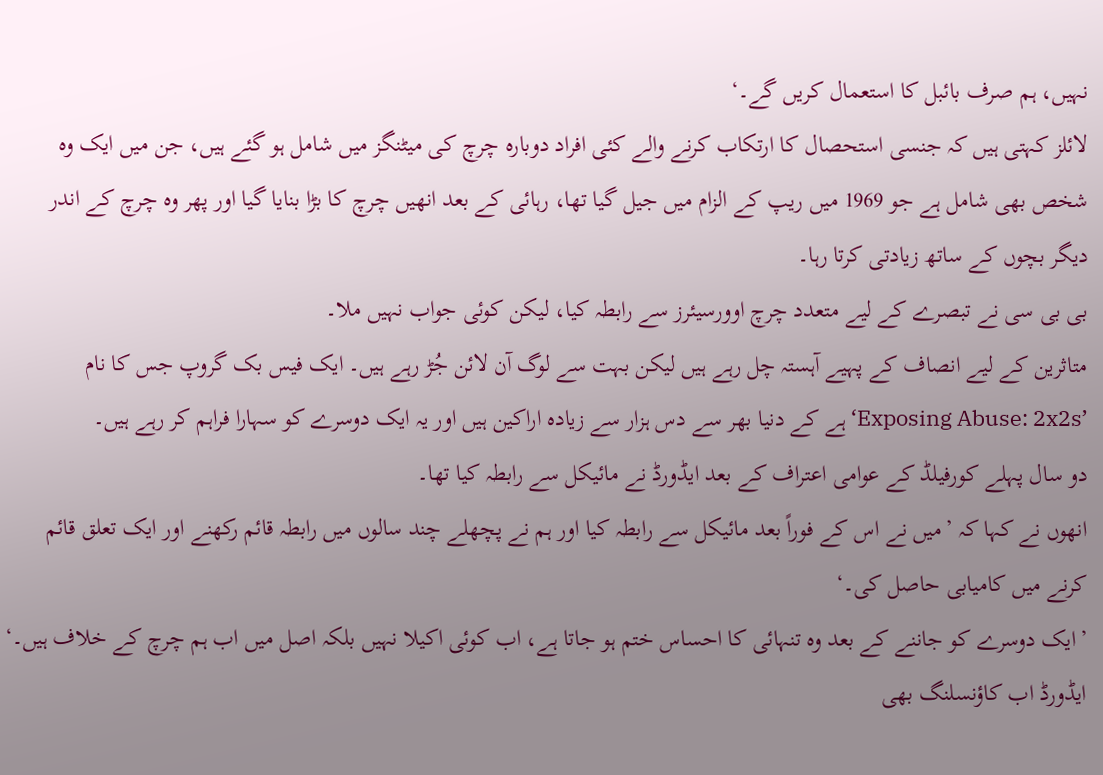نہیں، ہم صرف بائبل کا استعمال کریں گے۔‘
لائلز کہتی ہیں کہ جنسی استحصال کا ارتکاب کرنے والے کئی افراد دوبارہ چرچ کی میٹنگز میں شامل ہو گئے ہیں، جن میں ایک وہ شخص بھی شامل ہے جو 1969 میں ریپ کے الزام میں جیل گیا تھا، رہائی کے بعد انھیں چرچ کا بڑا بنایا گیا اور پھر وہ چرچ کے اندر دیگر بچوں کے ساتھ زیادتی کرتا رہا۔
بی بی سی نے تبصرے کے لیے متعدد چرچ اوورسیئرز سے رابطہ کیا، لیکن کوئی جواب نہیں ملا۔
متاثرین کے لیے انصاف کے پہیے آہستہ چل رہے ہیں لیکن بہت سے لوگ آن لائن جُڑ رہے ہیں۔ ایک فیس بک گروپ جس کا نام ’Exposing Abuse: 2x2s‘ ہے کے دنیا بھر سے دس ہزار سے زیادہ اراکین ہیں اور یہ ایک دوسرے کو سہارا فراہم کر رہے ہیں۔
دو سال پہلے کورفیلڈ کے عوامی اعتراف کے بعد ایڈورڈ نے مائیکل سے رابطہ کیا تھا۔
انھوں نے کہا کہ ’میں نے اس کے فوراً بعد مائیکل سے رابطہ کیا اور ہم نے پچھلے چند سالوں میں رابطہ قائم رکھنے اور ایک تعلق قائم کرنے میں کامیابی حاصل کی۔‘
’ایک دوسرے کو جاننے کے بعد وہ تنہائی کا احساس ختم ہو جاتا ہے، اب کوئی اکیلا نہیں بلکہ اصل میں اب ہم چرچ کے خلاف ہیں۔‘
ایڈورڈ اب کاؤنسلنگ بھی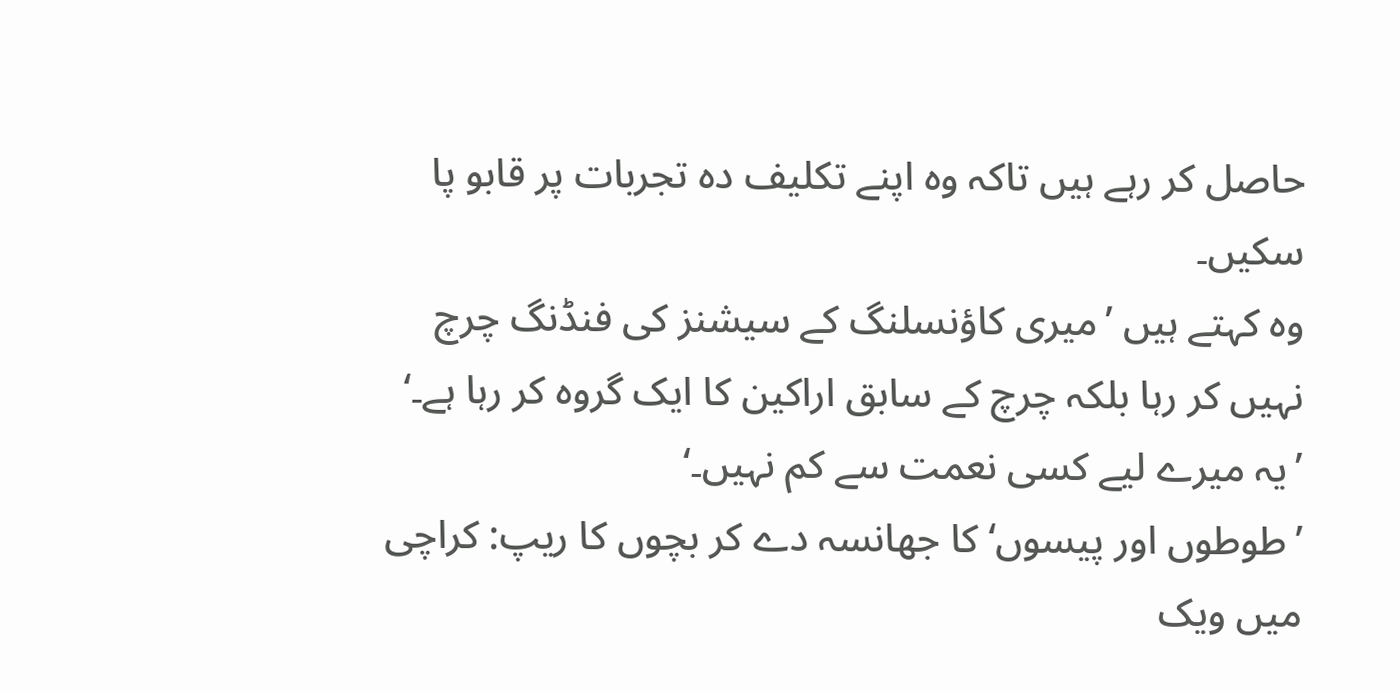حاصل کر رہے ہیں تاکہ وہ اپنے تکلیف دہ تجربات پر قابو پا سکیں۔
وہ کہتے ہیں ’میری کاؤنسلنگ کے سیشنز کی فنڈنگ چرچ نہیں کر رہا بلکہ چرچ کے سابق اراکین کا ایک گروہ کر رہا ہے۔‘
’یہ میرے لیے کسی نعمت سے کم نہیں۔‘
’طوطوں اور پیسوں‘ کا جھانسہ دے کر بچوں کا ریپ: کراچی میں ویک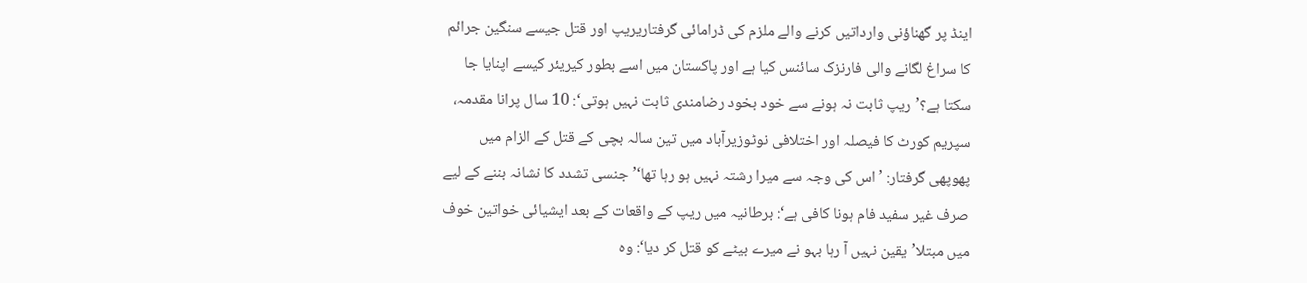اینڈ پر گھناؤنی وارداتیں کرنے والے ملزم کی ڈرامائی گرفتاریریپ اور قتل جیسے سنگین جرائم کا سراغ لگانے والی فارنزک سائنس کیا ہے اور پاکستان میں اسے بطور کیریئر کیسے اپنایا جا سکتا ہے؟’ریپ ثابت نہ ہونے سے خود بخود رضامندی ثابت نہیں ہوتی‘: 10 سال پرانا مقدمہ، سپریم کورٹ کا فیصلہ اور اختلافی نوٹوزیرآباد میں تین سالہ بچی کے قتل کے الزام میں پھوپھی گرفتار: ’اس کی وجہ سے میرا رشتہ نہیں ہو رہا تھا‘’جنسی تشدد کا نشانہ بننے کے لیے صرف غیر سفید فام ہونا کافی ہے‘: برطانیہ میں ریپ کے واقعات کے بعد ایشیائی خواتین خوف میں مبتلا’یقین نہیں آ رہا بہو نے میرے بیٹے کو قتل کر دیا‘: وہ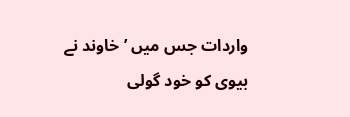واردات جس میں ’خاوند نے بیوی کو خود گولی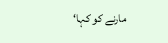مارنے کو کہا‘